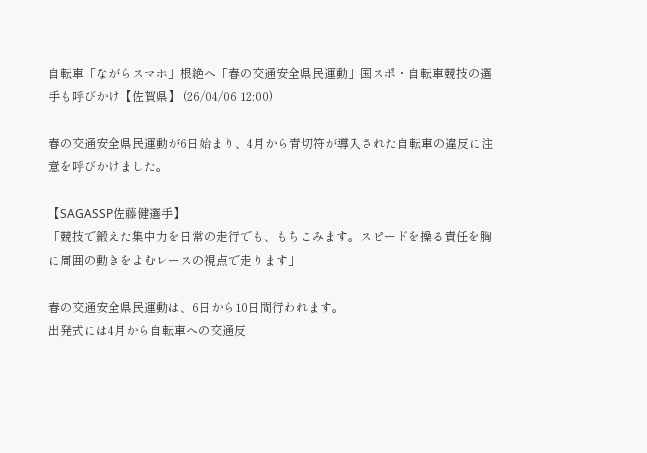自転車「ながらスマホ」根絶へ「春の交通安全県民運動」国スポ・自転車競技の選手も呼びかけ【佐賀県】 (26/04/06 12:00)

春の交通安全県民運動が6日始まり、4月から青切符が導入された自転車の違反に注意を呼びかけました。

【SAGASSP佐藤健選手】
「競技で鍛えた集中力を日常の走行でも、もちこみます。スピードを操る責任を胸に周囲の動きをよむレースの視点で走ります」

春の交通安全県民運動は、6日から10日間行われます。
出発式には4月から自転車への交通反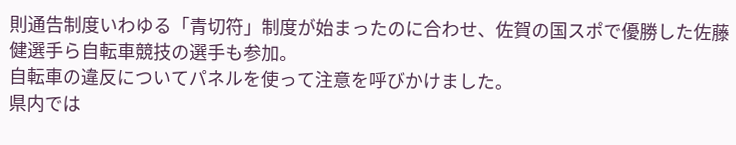則通告制度いわゆる「青切符」制度が始まったのに合わせ、佐賀の国スポで優勝した佐藤健選手ら自転車競技の選手も参加。
自転車の違反についてパネルを使って注意を呼びかけました。
県内では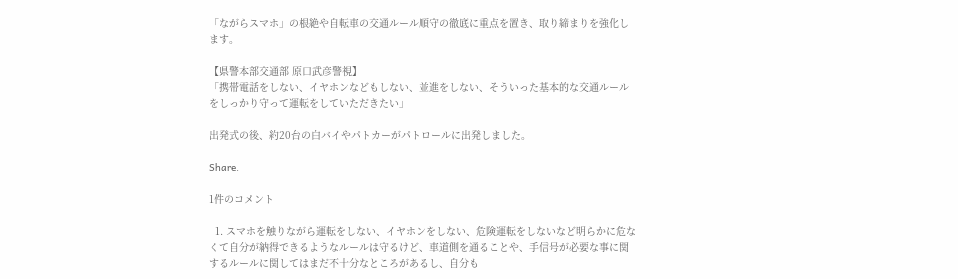「ながらスマホ」の根絶や自転車の交通ルール順守の徹底に重点を置き、取り締まりを強化します。

【県警本部交通部 原口武彦警視】
「携帯電話をしない、イヤホンなどもしない、並進をしない、そういった基本的な交通ルールをしっかり守って運転をしていただきたい」

出発式の後、約20台の白バイやパトカーがパトロールに出発しました。

Share.

1件のコメント

  1. スマホを触りながら運転をしない、イヤホンをしない、危険運転をしないなど明らかに危なくて自分が納得できるようなルールは守るけど、車道側を通ることや、手信号が必要な事に関するルールに関してはまだ不十分なところがあるし、自分も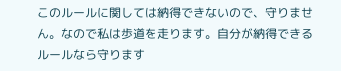このルールに関しては納得できないので、守りません。なので私は歩道を走ります。自分が納得できるルールなら守ります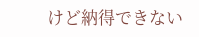けど納得できない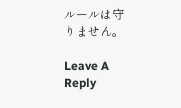ルールは守りません。

Leave A Reply